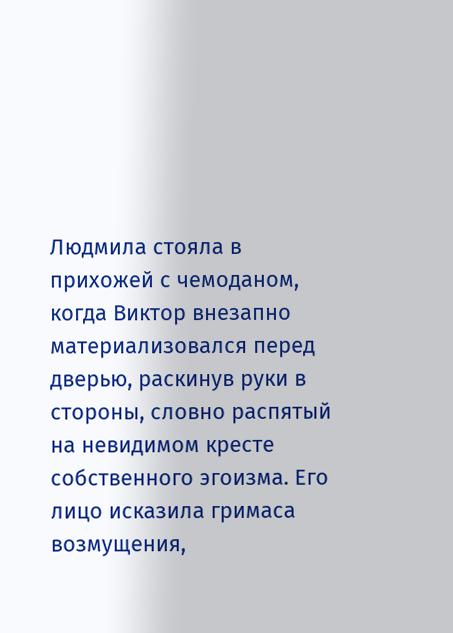Людмила стояла в прихожей с чемоданом, когда Виктор внезапно материализовался перед дверью, раскинув руки в стороны, словно распятый на невидимом кресте собственного эгоизма. Его лицо исказила гримаса возмущения,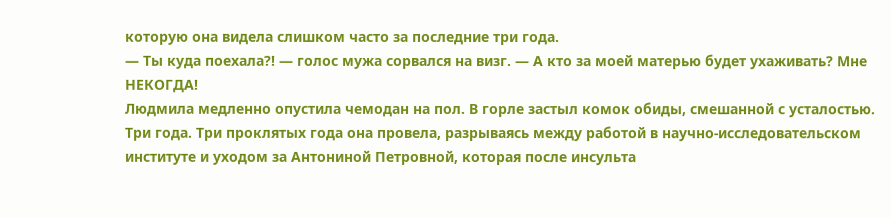которую она видела слишком часто за последние три года.
— Ты куда поехала?! — голос мужа сорвался на визг. — А кто за моей матерью будет ухаживать? Мне НЕКОГДА!
Людмила медленно опустила чемодан на пол. В горле застыл комок обиды, смешанной с усталостью. Три года. Три проклятых года она провела, разрываясь между работой в научно-исследовательском институте и уходом за Антониной Петровной, которая после инсульта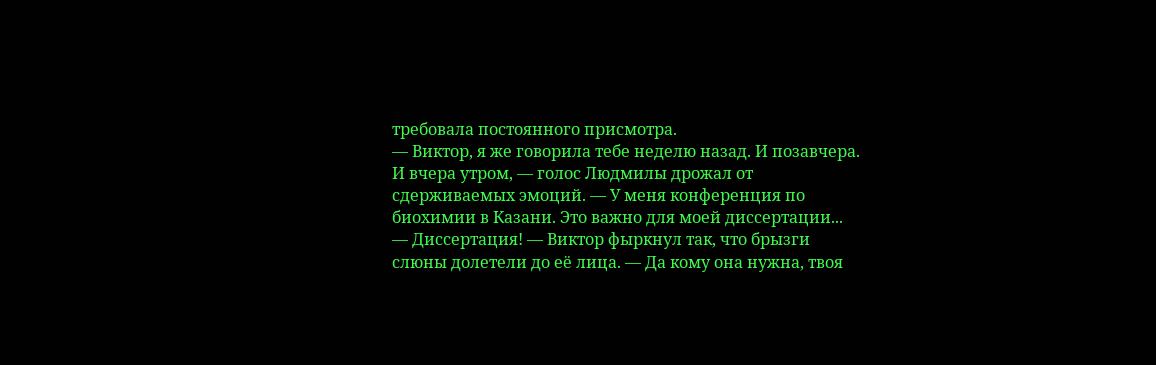требовала постоянного присмотра.
— Виктор, я же говорила тебе неделю назад. И позавчера. И вчера утром, — голос Людмилы дрожал от сдерживаемых эмоций. — У меня конференция по биохимии в Казани. Это важно для моей диссертации...
— Диссертация! — Виктор фыркнул так, что брызги слюны долетели до её лица. — Да кому она нужна, твоя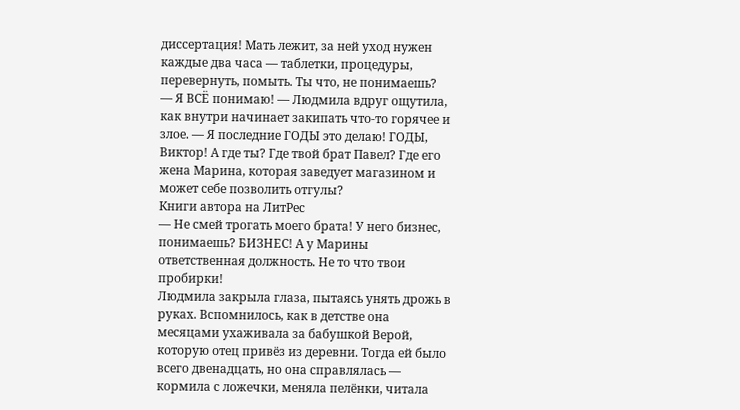диссертация! Мать лежит, за ней уход нужен каждые два часа — таблетки, процедуры, перевернуть, помыть. Ты что, не понимаешь?
— Я ВСЁ понимаю! — Людмила вдруг ощутила, как внутри начинает закипать что-то горячее и злое. — Я последние ГОДЫ это делаю! ГОДЫ, Виктор! А где ты? Где твой брат Павел? Где его жена Марина, которая заведует магазином и может себе позволить отгулы?
Книги автора на ЛитРес
— Не смей трогать моего брата! У него бизнес, понимаешь? БИЗНЕС! А у Марины ответственная должность. Не то что твои пробирки!
Людмила закрыла глаза, пытаясь унять дрожь в руках. Вспомнилось, как в детстве она месяцами ухаживала за бабушкой Верой, которую отец привёз из деревни. Тогда ей было всего двенадцать, но она справлялась — кормила с ложечки, меняла пелёнки, читала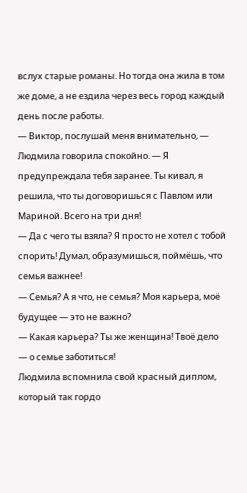вслух старые романы. Но тогда она жила в том же доме, а не ездила через весь город каждый день после работы.
— Виктор, послушай меня внимательно, — Людмила говорила спокойно. — Я предупреждала тебя заранее. Ты кивал, я решила, что ты договоришься с Павлом или Мариной. Всего на три дня!
— Да с чего ты взяла? Я просто не хотел с тобой спорить! Думал, образумишься, поймёшь, что семья важнее!
— Семья? А я что, не семья? Моя карьера, моё будущее — это не важно?
— Какая карьера? Ты же женщина! Твоё дело — о семье заботиться!
Людмила вспомнила свой красный диплом, который так гордо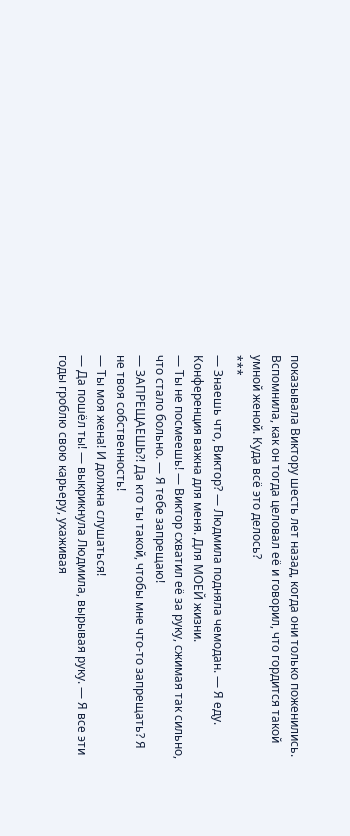показывала Виктору шесть лет назад, когда они только поженились. Вспомнила, как он тогда целовал её и говорил, что гордится такой умной женой. Куда всё это делось?
***
— Знаешь что, Виктор? — Людмила подняла чемодан. — Я еду. Конференция важна для меня. Для МОЕЙ жизни.
— Ты не посмеешь! — Виктор схватил её за руку, сжимая так сильно, что стало больно. — Я тебе запрещаю!
— ЗАПРЕЩАЕШЬ?! Да кто ты такой, чтобы мне что-то запрещать? Я не твоя собственность!
— Ты моя жена! И должна слушаться!
— Да пошёл ты! — выкрикнула Людмила, вырывая руку. — Я все эти годы гроблю свою карьеру, ухаживая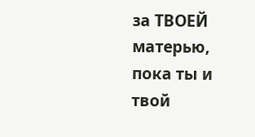за ТВОЕЙ матерью, пока ты и твой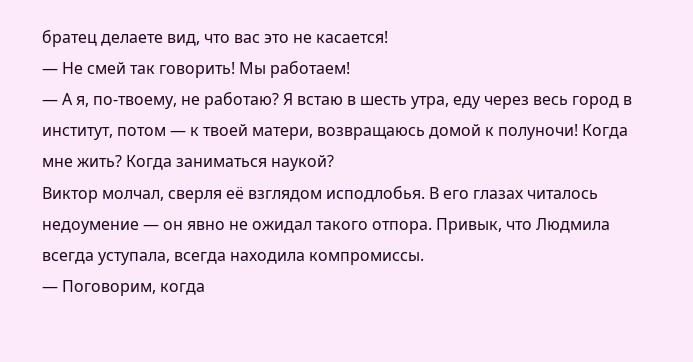братец делаете вид, что вас это не касается!
— Не смей так говорить! Мы работаем!
— А я, по-твоему, не работаю? Я встаю в шесть утра, еду через весь город в институт, потом — к твоей матери, возвращаюсь домой к полуночи! Когда мне жить? Когда заниматься наукой?
Виктор молчал, сверля её взглядом исподлобья. В его глазах читалось недоумение — он явно не ожидал такого отпора. Привык, что Людмила всегда уступала, всегда находила компромиссы.
— Поговорим, когда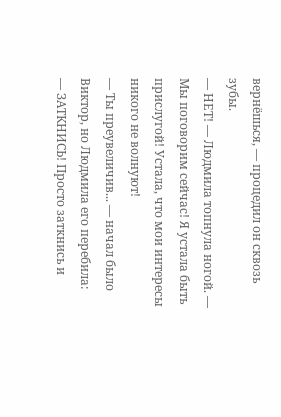вернёшься, — процедил он сквозь зубы.
— НЕТ! — Людмила топнула ногой. — Мы поговорим сейчас! Я устала быть прислугой! Устала, что мои интересы никого не волнуют!
— Ты преувеличив... — начал было Виктор, но Людмила его перебила:
— ЗАТКНИСЬ! Просто заткнись и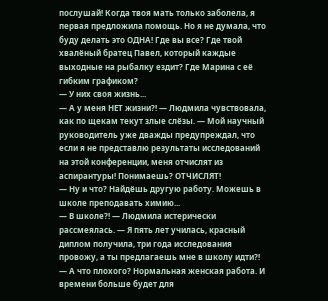послушай! Когда твоя мать только заболела, я первая предложила помощь. Но я не думала, что буду делать это ОДНА! Где вы все? Где твой хвалёный братец Павел, который каждые выходные на рыбалку ездит? Где Марина с её гибким графиком?
— У них своя жизнь...
— А у меня НЕТ жизни?! — Людмила чувствовала, как по щекам текут злые слёзы. — Мой научный руководитель уже дважды предупреждал, что если я не представлю результаты исследований на этой конференции, меня отчислят из аспирантуры! Понимаешь? ОТЧИСЛЯТ!
— Ну и что? Найдёшь другую работу. Можешь в школе преподавать химию...
— В школе?! — Людмила истерически рассмеялась. — Я пять лет училась, красный диплом получила, три года исследования провожу, а ты предлагаешь мне в школу идти?!
— А что плохого? Нормальная женская работа. И времени больше будет для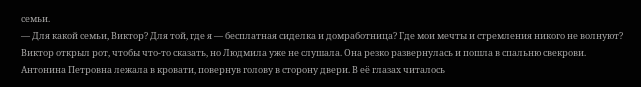семьи.
— Для какой семьи, Виктор? Для той, где я — бесплатная сиделка и домработница? Где мои мечты и стремления никого не волнуют?
Виктор открыл рот, чтобы что-то сказать, но Людмила уже не слушала. Она резко развернулась и пошла в спальню свекрови. Антонина Петровна лежала в кровати, повернув голову в сторону двери. В её глазах читалось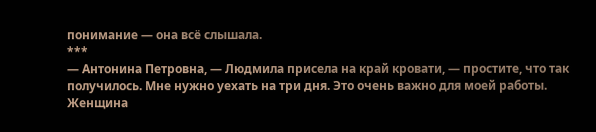понимание — она всё слышала.
***
— Антонина Петровна, — Людмила присела на край кровати, — простите, что так получилось. Мне нужно уехать на три дня. Это очень важно для моей работы.
Женщина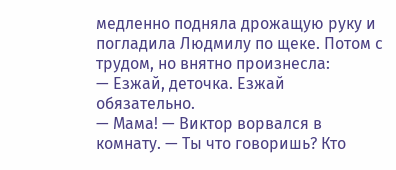медленно подняла дрожащую руку и погладила Людмилу по щеке. Потом с трудом, но внятно произнесла:
— Езжай, деточка. Езжай обязательно.
— Мама! — Виктор ворвался в комнату. — Ты что говоришь? Кто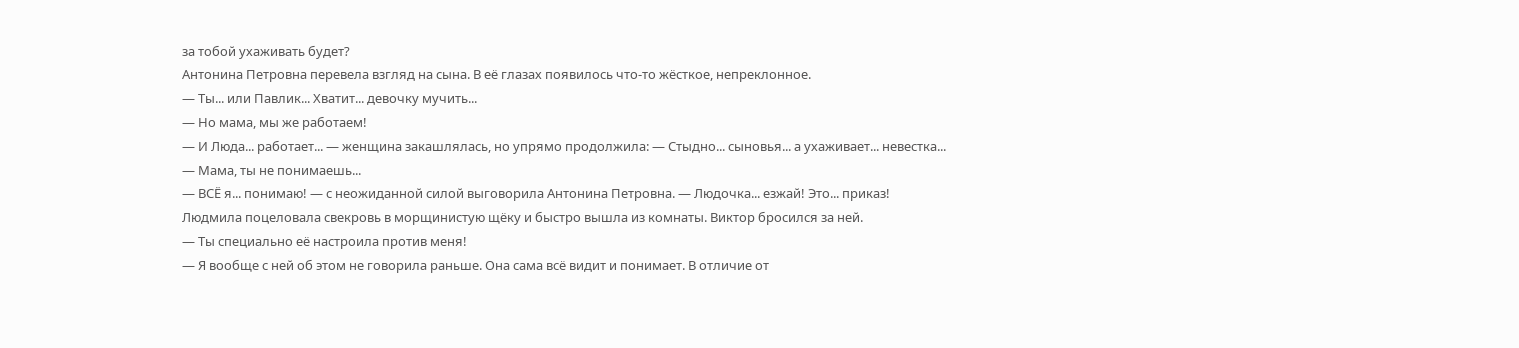за тобой ухаживать будет?
Антонина Петровна перевела взгляд на сына. В её глазах появилось что-то жёсткое, непреклонное.
— Ты... или Павлик... Хватит... девочку мучить...
— Но мама, мы же работаем!
— И Люда... работает... — женщина закашлялась, но упрямо продолжила: — Стыдно... сыновья... а ухаживает... невестка...
— Мама, ты не понимаешь...
— ВСЁ я... понимаю! — с неожиданной силой выговорила Антонина Петровна. — Людочка... езжай! Это... приказ!
Людмила поцеловала свекровь в морщинистую щёку и быстро вышла из комнаты. Виктор бросился за ней.
— Ты специально её настроила против меня!
— Я вообще с ней об этом не говорила раньше. Она сама всё видит и понимает. В отличие от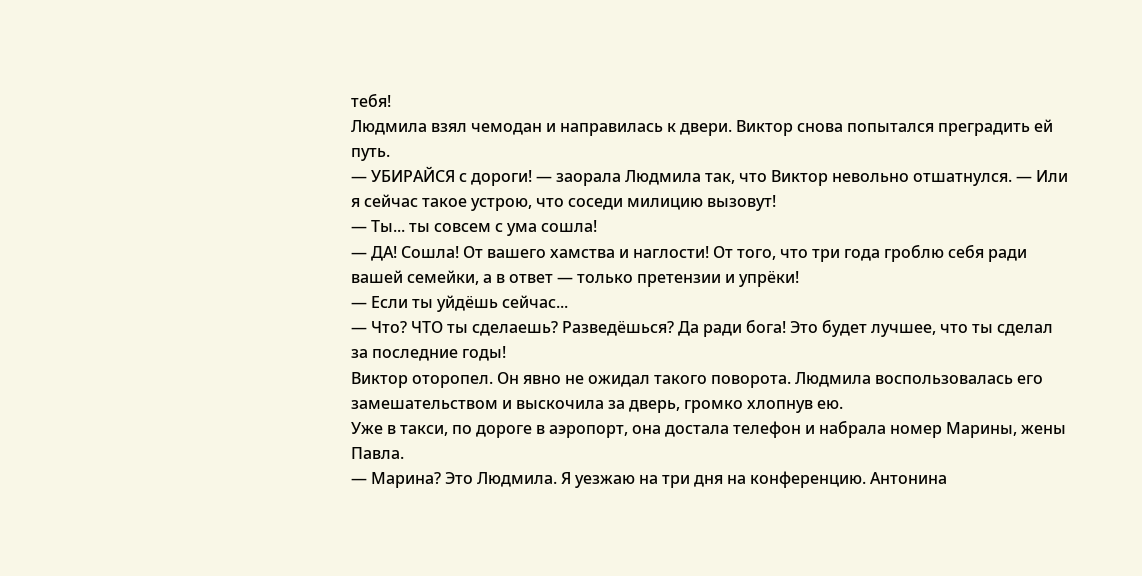тебя!
Людмила взял чемодан и направилась к двери. Виктор снова попытался преградить ей путь.
— УБИРАЙСЯ с дороги! — заорала Людмила так, что Виктор невольно отшатнулся. — Или я сейчас такое устрою, что соседи милицию вызовут!
— Ты... ты совсем с ума сошла!
— ДА! Сошла! От вашего хамства и наглости! От того, что три года гроблю себя ради вашей семейки, а в ответ — только претензии и упрёки!
— Если ты уйдёшь сейчас...
— Что? ЧТО ты сделаешь? Разведёшься? Да ради бога! Это будет лучшее, что ты сделал за последние годы!
Виктор оторопел. Он явно не ожидал такого поворота. Людмила воспользовалась его замешательством и выскочила за дверь, громко хлопнув ею.
Уже в такси, по дороге в аэропорт, она достала телефон и набрала номер Марины, жены Павла.
— Марина? Это Людмила. Я уезжаю на три дня на конференцию. Антонина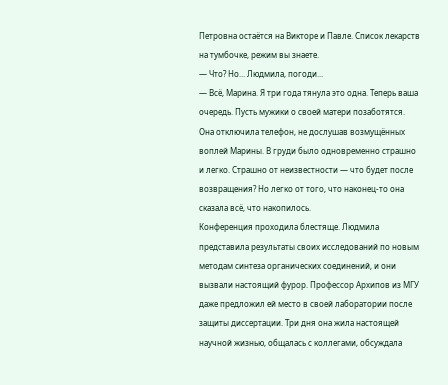Петровна остаётся на Викторе и Павле. Список лекарств на тумбочке, режим вы знаете.
— Что? Но... Людмила, погоди...
— Всё, Марина. Я три года тянула это одна. Теперь ваша очередь. Пусть мужики о своей матери позаботятся.
Она отключила телефон, не дослушав возмущённых воплей Марины. В груди было одновременно страшно и легко. Страшно от неизвестности — что будет после возвращения? Но легко от того, что наконец-то она сказала всё, что накопилось.
Конференция проходила блестяще. Людмила представила результаты своих исследований по новым методам синтеза органических соединений, и они вызвали настоящий фурор. Профессор Архипов из МГУ даже предложил ей место в своей лаборатории после защиты диссертации. Три дня она жила настоящей научной жизнью, общалась с коллегами, обсуждала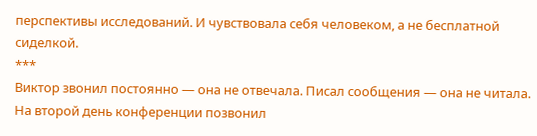перспективы исследований. И чувствовала себя человеком, а не бесплатной сиделкой.
***
Виктор звонил постоянно — она не отвечала. Писал сообщения — она не читала. На второй день конференции позвонил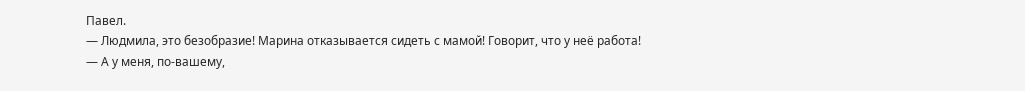Павел.
— Людмила, это безобразие! Марина отказывается сидеть с мамой! Говорит, что у неё работа!
— А у меня, по-вашему,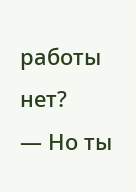работы нет?
— Но ты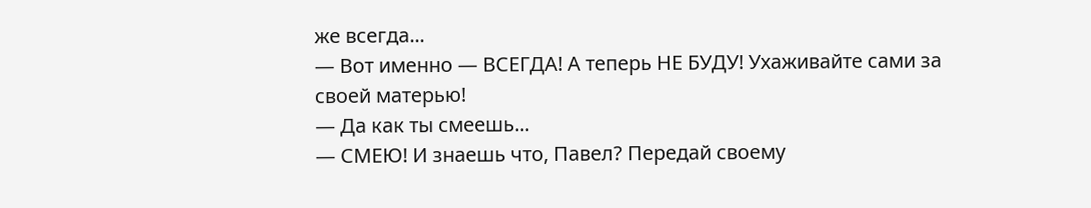же всегда...
— Вот именно — ВСЕГДА! А теперь НЕ БУДУ! Ухаживайте сами за своей матерью!
— Да как ты смеешь...
— СМЕЮ! И знаешь что, Павел? Передай своему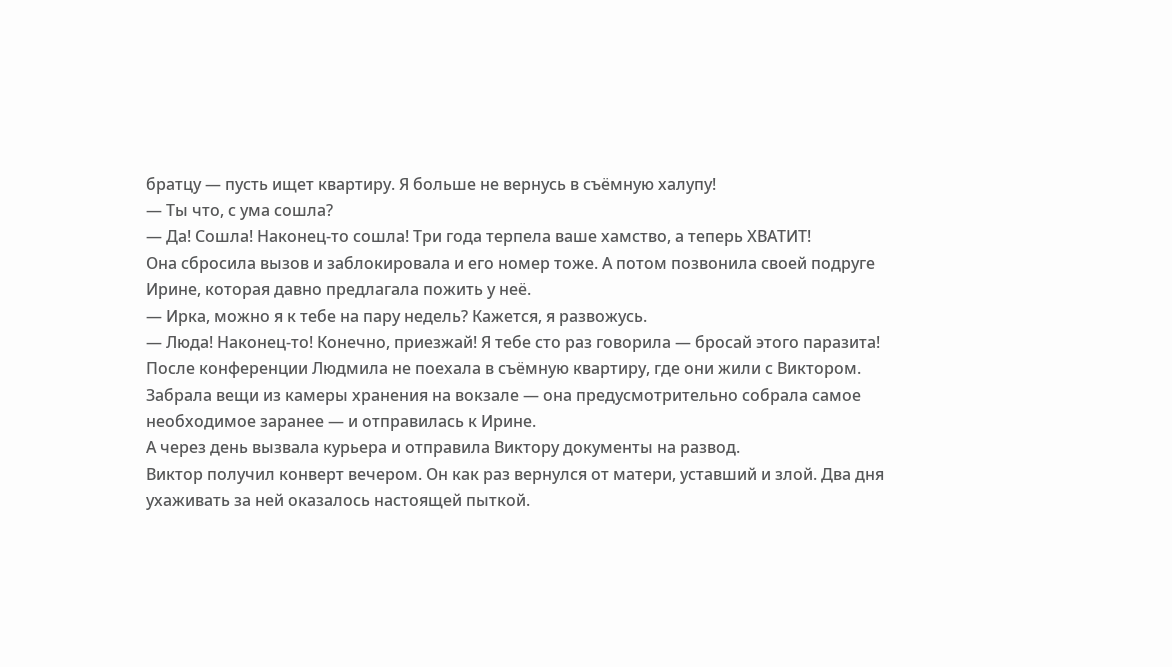братцу — пусть ищет квартиру. Я больше не вернусь в съёмную халупу!
— Ты что, с ума сошла?
— Да! Сошла! Наконец-то сошла! Три года терпела ваше хамство, а теперь ХВАТИТ!
Она сбросила вызов и заблокировала и его номер тоже. А потом позвонила своей подруге Ирине, которая давно предлагала пожить у неё.
— Ирка, можно я к тебе на пару недель? Кажется, я развожусь.
— Люда! Наконец-то! Конечно, приезжай! Я тебе сто раз говорила — бросай этого паразита!
После конференции Людмила не поехала в съёмную квартиру, где они жили с Виктором. Забрала вещи из камеры хранения на вокзале — она предусмотрительно собрала самое необходимое заранее — и отправилась к Ирине.
А через день вызвала курьера и отправила Виктору документы на развод.
Виктор получил конверт вечером. Он как раз вернулся от матери, уставший и злой. Два дня ухаживать за ней оказалось настоящей пыткой.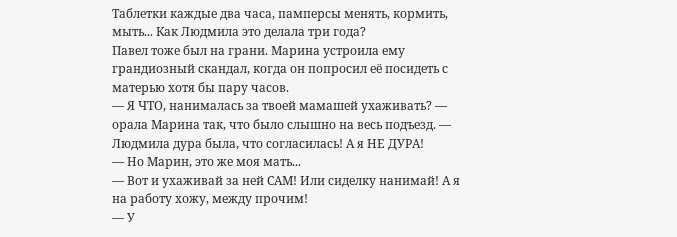Таблетки каждые два часа, памперсы менять, кормить, мыть... Как Людмила это делала три года?
Павел тоже был на грани. Марина устроила ему грандиозный скандал, когда он попросил её посидеть с матерью хотя бы пару часов.
— Я ЧТО, нанималась за твоей мамашей ухаживать? — орала Марина так, что было слышно на весь подъезд. — Людмила дура была, что согласилась! А я НЕ ДУРА!
— Но Марин, это же моя мать...
— Вот и ухаживай за ней САМ! Или сиделку нанимай! А я на работу хожу, между прочим!
— У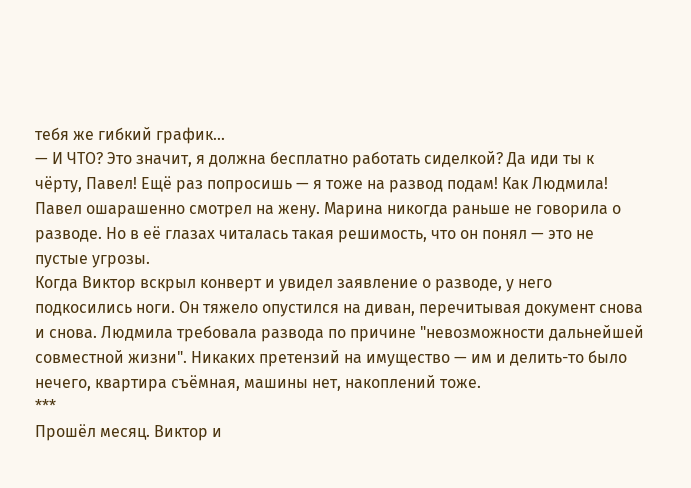тебя же гибкий график...
— И ЧТО? Это значит, я должна бесплатно работать сиделкой? Да иди ты к чёрту, Павел! Ещё раз попросишь — я тоже на развод подам! Как Людмила!
Павел ошарашенно смотрел на жену. Марина никогда раньше не говорила о разводе. Но в её глазах читалась такая решимость, что он понял — это не пустые угрозы.
Когда Виктор вскрыл конверт и увидел заявление о разводе, у него подкосились ноги. Он тяжело опустился на диван, перечитывая документ снова и снова. Людмила требовала развода по причине "невозможности дальнейшей совместной жизни". Никаких претензий на имущество — им и делить-то было нечего, квартира съёмная, машины нет, накоплений тоже.
***
Прошёл месяц. Виктор и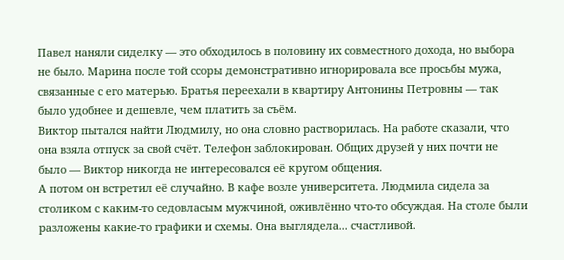Павел наняли сиделку — это обходилось в половину их совместного дохода, но выбора не было. Марина после той ссоры демонстративно игнорировала все просьбы мужа, связанные с его матерью. Братья переехали в квартиру Антонины Петровны — так было удобнее и дешевле, чем платить за съём.
Виктор пытался найти Людмилу, но она словно растворилась. На работе сказали, что она взяла отпуск за свой счёт. Телефон заблокирован. Общих друзей у них почти не было — Виктор никогда не интересовался её кругом общения.
А потом он встретил её случайно. В кафе возле университета. Людмила сидела за столиком с каким-то седовласым мужчиной, оживлённо что-то обсуждая. На столе были разложены какие-то графики и схемы. Она выглядела... счастливой.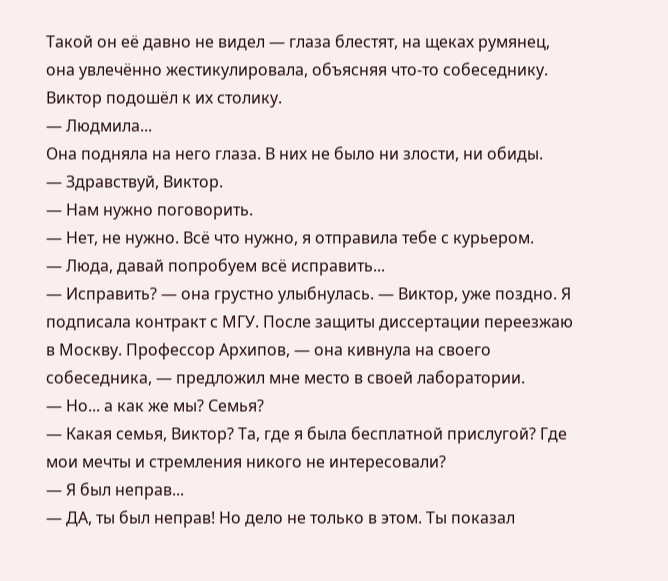Такой он её давно не видел — глаза блестят, на щеках румянец, она увлечённо жестикулировала, объясняя что-то собеседнику.
Виктор подошёл к их столику.
— Людмила...
Она подняла на него глаза. В них не было ни злости, ни обиды.
— Здравствуй, Виктор.
— Нам нужно поговорить.
— Нет, не нужно. Всё что нужно, я отправила тебе с курьером.
— Люда, давай попробуем всё исправить...
— Исправить? — она грустно улыбнулась. — Виктор, уже поздно. Я подписала контракт с МГУ. После защиты диссертации переезжаю в Москву. Профессор Архипов, — она кивнула на своего собеседника, — предложил мне место в своей лаборатории.
— Но... а как же мы? Семья?
— Какая семья, Виктор? Та, где я была бесплатной прислугой? Где мои мечты и стремления никого не интересовали?
— Я был неправ...
— ДА, ты был неправ! Но дело не только в этом. Ты показал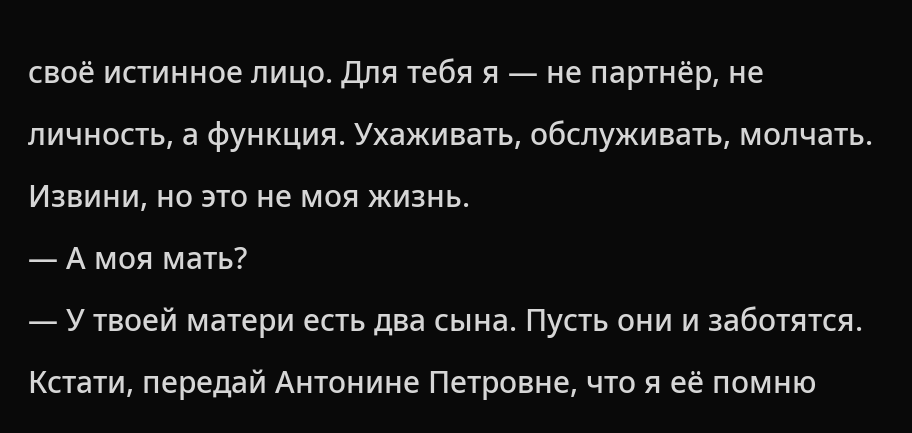своё истинное лицо. Для тебя я — не партнёр, не личность, а функция. Ухаживать, обслуживать, молчать. Извини, но это не моя жизнь.
— А моя мать?
— У твоей матери есть два сына. Пусть они и заботятся. Кстати, передай Антонине Петровне, что я её помню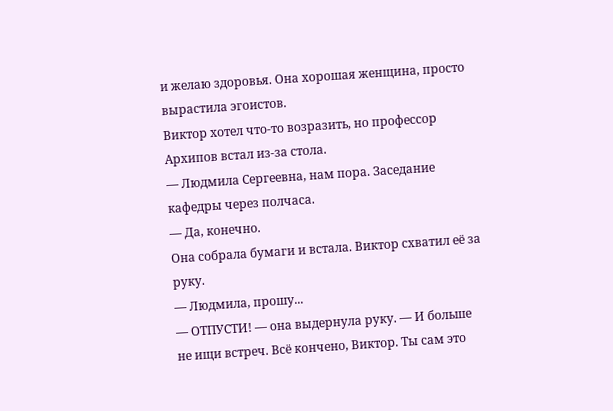и желаю здоровья. Она хорошая женщина, просто вырастила эгоистов.
Виктор хотел что-то возразить, но профессор Архипов встал из-за стола.
— Людмила Сергеевна, нам пора. Заседание кафедры через полчаса.
— Да, конечно.
Она собрала бумаги и встала. Виктор схватил её за руку.
— Людмила, прошу...
— ОТПУСТИ! — она выдернула руку. — И больше не ищи встреч. Всё кончено, Виктор. Ты сам это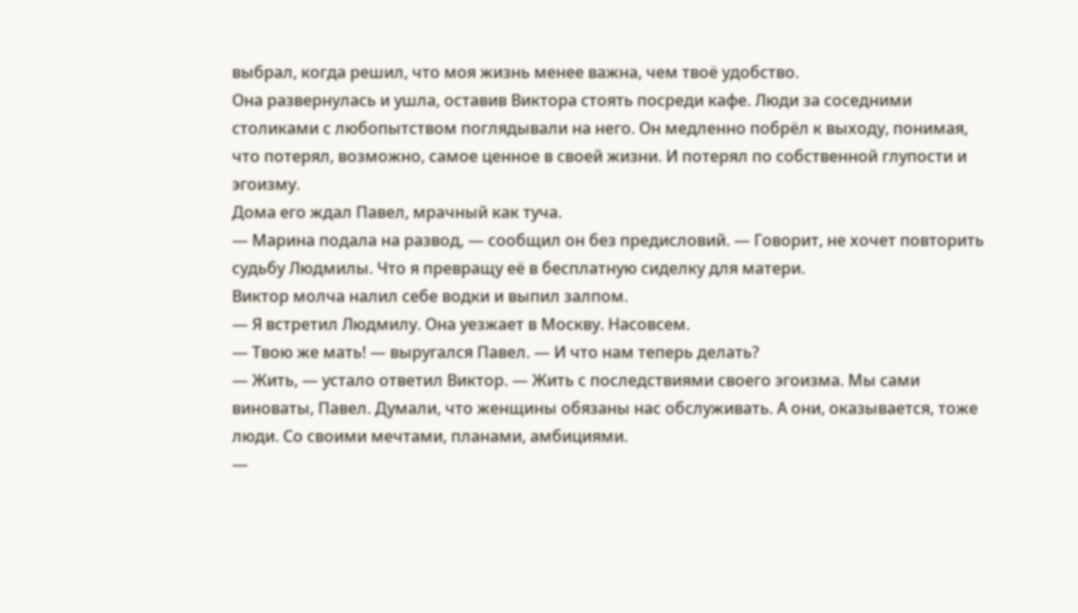выбрал, когда решил, что моя жизнь менее важна, чем твоё удобство.
Она развернулась и ушла, оставив Виктора стоять посреди кафе. Люди за соседними столиками с любопытством поглядывали на него. Он медленно побрёл к выходу, понимая, что потерял, возможно, самое ценное в своей жизни. И потерял по собственной глупости и эгоизму.
Дома его ждал Павел, мрачный как туча.
— Марина подала на развод, — сообщил он без предисловий. — Говорит, не хочет повторить судьбу Людмилы. Что я превращу её в бесплатную сиделку для матери.
Виктор молча налил себе водки и выпил залпом.
— Я встретил Людмилу. Она уезжает в Москву. Насовсем.
— Твою же мать! — выругался Павел. — И что нам теперь делать?
— Жить, — устало ответил Виктор. — Жить с последствиями своего эгоизма. Мы сами виноваты, Павел. Думали, что женщины обязаны нас обслуживать. А они, оказывается, тоже люди. Со своими мечтами, планами, амбициями.
—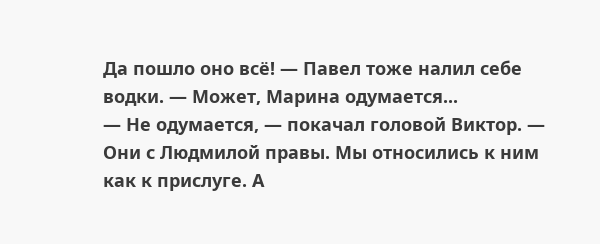Да пошло оно всё! — Павел тоже налил себе водки. — Может, Марина одумается...
— Не одумается, — покачал головой Виктор. — Они с Людмилой правы. Мы относились к ним как к прислуге. А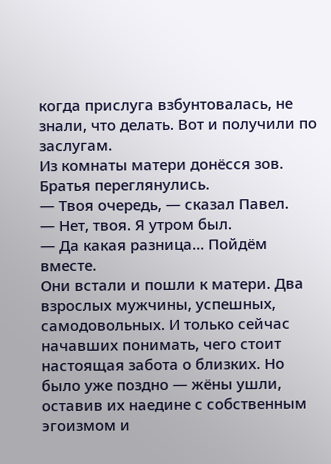когда прислуга взбунтовалась, не знали, что делать. Вот и получили по заслугам.
Из комнаты матери донёсся зов. Братья переглянулись.
— Твоя очередь, — сказал Павел.
— Нет, твоя. Я утром был.
— Да какая разница... Пойдём вместе.
Они встали и пошли к матери. Два взрослых мужчины, успешных, самодовольных. И только сейчас начавших понимать, чего стоит настоящая забота о близких. Но было уже поздно — жёны ушли, оставив их наедине с собственным эгоизмом и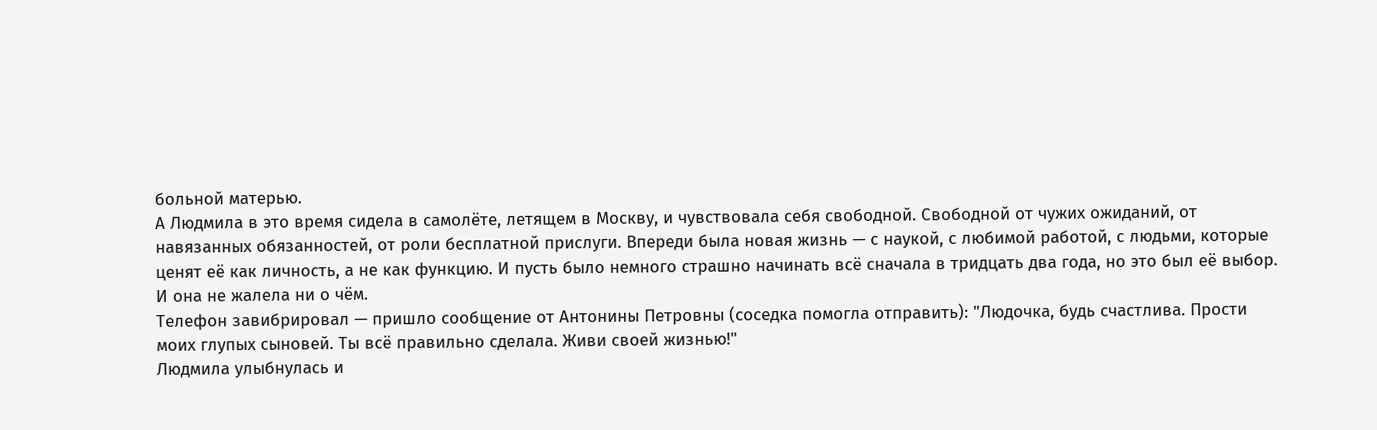больной матерью.
А Людмила в это время сидела в самолёте, летящем в Москву, и чувствовала себя свободной. Свободной от чужих ожиданий, от навязанных обязанностей, от роли бесплатной прислуги. Впереди была новая жизнь — с наукой, с любимой работой, с людьми, которые ценят её как личность, а не как функцию. И пусть было немного страшно начинать всё сначала в тридцать два года, но это был её выбор. И она не жалела ни о чём.
Телефон завибрировал — пришло сообщение от Антонины Петровны (соседка помогла отправить): "Людочка, будь счастлива. Прости моих глупых сыновей. Ты всё правильно сделала. Живи своей жизнью!"
Людмила улыбнулась и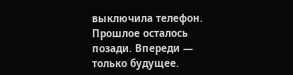выключила телефон. Прошлое осталось позади. Впереди — только будущее.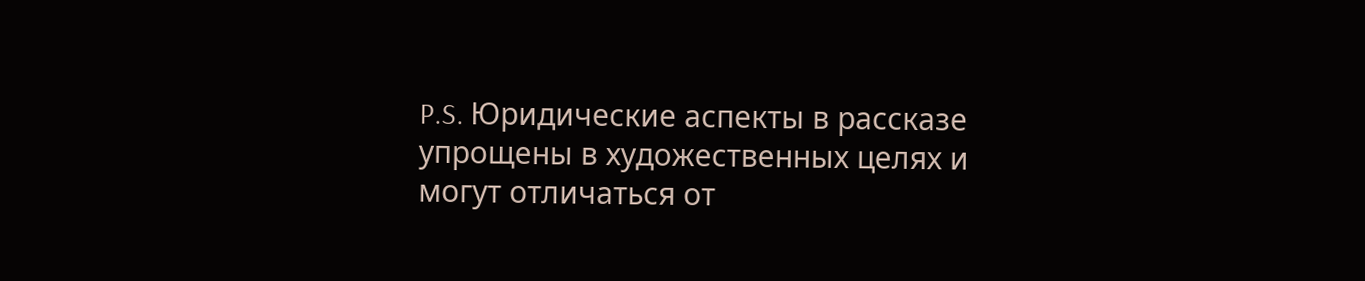P.S. Юридические аспекты в рассказе упрощены в художественных целях и могут отличаться от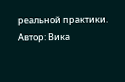реальной практики.
Автор: Вика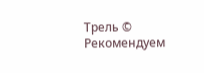Трель ©
Рекомендуем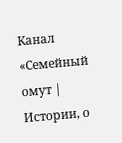Канал «Семейный омут | Истории, о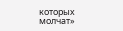которых молчат»